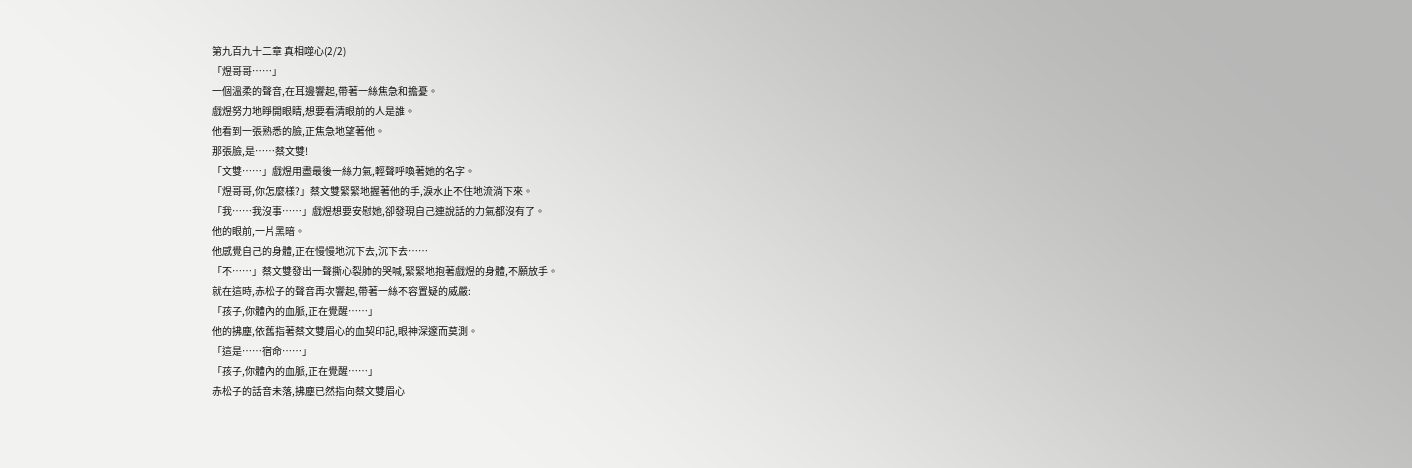第九百九十二章 真相噬心(2/2)
「煜哥哥……」
一個溫柔的聲音,在耳邊響起,帶著一絲焦急和擔憂。
戲煜努力地睜開眼睛,想要看清眼前的人是誰。
他看到一張熟悉的臉,正焦急地望著他。
那張臉,是……蔡文雙!
「文雙……」戲煜用盡最後一絲力氣,輕聲呼喚著她的名字。
「煜哥哥,你怎麼樣?」蔡文雙緊緊地握著他的手,淚水止不住地流淌下來。
「我……我沒事……」戲煜想要安慰她,卻發現自己連說話的力氣都沒有了。
他的眼前,一片黑暗。
他感覺自己的身體,正在慢慢地沉下去,沉下去……
「不……」蔡文雙發出一聲撕心裂肺的哭喊,緊緊地抱著戲煜的身體,不願放手。
就在這時,赤松子的聲音再次響起,帶著一絲不容置疑的威嚴:
「孩子,你體內的血脈,正在覺醒……」
他的拂塵,依舊指著蔡文雙眉心的血契印記,眼神深邃而莫測。
「這是……宿命……」
「孩子,你體內的血脈,正在覺醒……」
赤松子的話音未落,拂塵已然指向蔡文雙眉心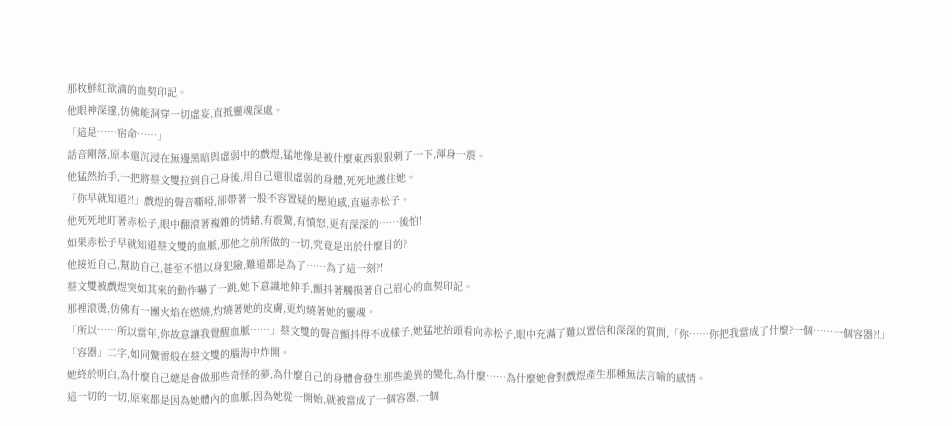那枚鮮紅欲滴的血契印記。
他眼神深邃,仿佛能洞穿一切虛妄,直抵靈魂深處。
「這是……宿命……」
話音剛落,原本還沉浸在無邊黑暗與虛弱中的戲煜,猛地像是被什麼東西狠狠刺了一下,渾身一震。
他猛然抬手,一把將蔡文雙拉到自己身後,用自己還很虛弱的身體,死死地護住她。
「你早就知道?!」戲煜的聲音嘶啞,卻帶著一股不容置疑的壓迫感,直逼赤松子。
他死死地盯著赤松子,眼中翻滾著複雜的情緒,有震驚,有憤怒,更有深深的……後怕!
如果赤松子早就知道蔡文雙的血脈,那他之前所做的一切,究竟是出於什麼目的?
他接近自己,幫助自己,甚至不惜以身犯險,難道都是為了……為了這一刻?!
蔡文雙被戲煜突如其來的動作嚇了一跳,她下意識地伸手,顫抖著觸摸著自己眉心的血契印記。
那裡滾燙,仿佛有一團火焰在燃燒,灼燒著她的皮膚,更灼燒著她的靈魂。
「所以……所以當年,你故意讓我覺醒血脈……」蔡文雙的聲音顫抖得不成樣子,她猛地抬頭看向赤松子,眼中充滿了難以置信和深深的質問,「你……你把我當成了什麼?一個……一個容器?!」
「容器」二字,如同驚雷般在蔡文雙的腦海中炸開。
她終於明白,為什麼自己總是會做那些奇怪的夢,為什麼自己的身體會發生那些詭異的變化,為什麼……為什麼她會對戲煜產生那種無法言喻的感情。
這一切的一切,原來都是因為她體內的血脈,因為她從一開始,就被當成了一個容器,一個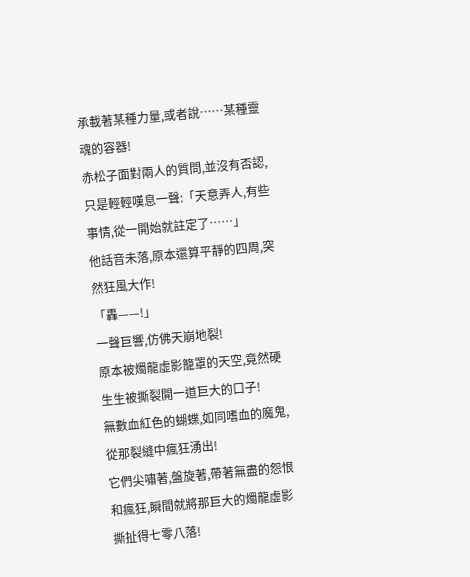承載著某種力量,或者說……某種靈魂的容器!
赤松子面對兩人的質問,並沒有否認,只是輕輕嘆息一聲:「天意弄人,有些事情,從一開始就註定了……」
他話音未落,原本還算平靜的四周,突然狂風大作!
「轟——!」
一聲巨響,仿佛天崩地裂!
原本被燭龍虛影籠罩的天空,竟然硬生生被撕裂開一道巨大的口子!
無數血紅色的蝴蝶,如同嗜血的魔鬼,從那裂縫中瘋狂湧出!
它們尖嘯著,盤旋著,帶著無盡的怨恨和瘋狂,瞬間就將那巨大的燭龍虛影撕扯得七零八落!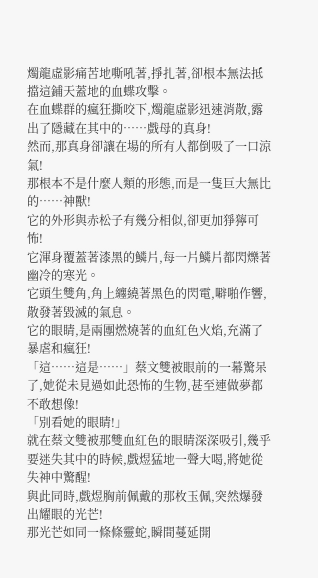燭龍虛影痛苦地嘶吼著,掙扎著,卻根本無法抵擋這鋪天蓋地的血蝶攻擊。
在血蝶群的瘋狂撕咬下,燭龍虛影迅速消散,露出了隱藏在其中的……戲母的真身!
然而,那真身卻讓在場的所有人都倒吸了一口涼氣!
那根本不是什麼人類的形態,而是一隻巨大無比的……神獸!
它的外形與赤松子有幾分相似,卻更加猙獰可怖!
它渾身覆蓋著漆黑的鱗片,每一片鱗片都閃爍著幽冷的寒光。
它頭生雙角,角上纏繞著黑色的閃電,噼啪作響,散發著毀滅的氣息。
它的眼睛,是兩團燃燒著的血紅色火焰,充滿了暴虐和瘋狂!
「這……這是……」蔡文雙被眼前的一幕驚呆了,她從未見過如此恐怖的生物,甚至連做夢都不敢想像!
「別看她的眼睛!」
就在蔡文雙被那雙血紅色的眼睛深深吸引,幾乎要迷失其中的時候,戲煜猛地一聲大喝,將她從失神中驚醒!
與此同時,戲煜胸前佩戴的那枚玉佩,突然爆發出耀眼的光芒!
那光芒如同一條條靈蛇,瞬間蔓延開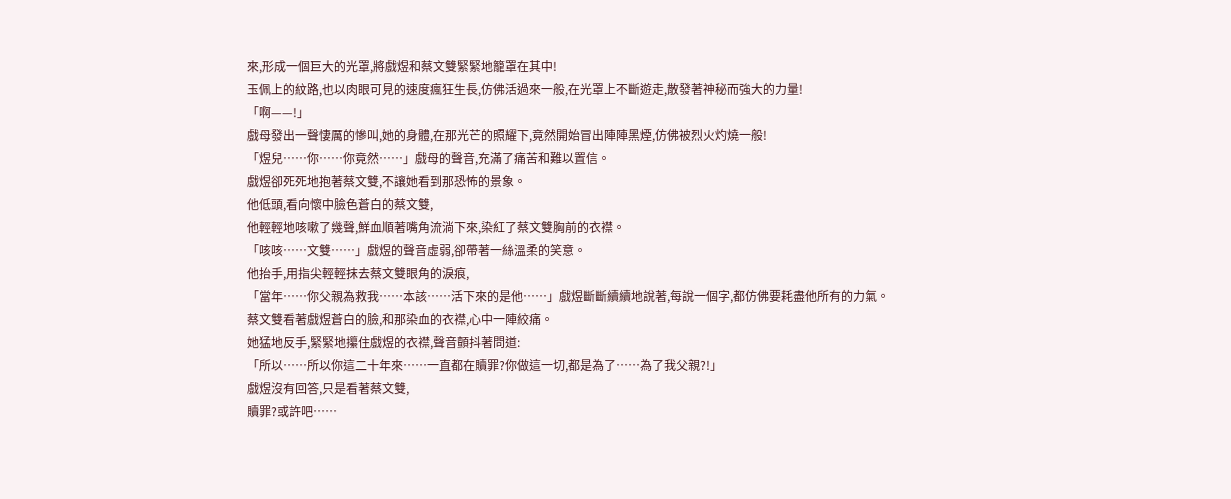來,形成一個巨大的光罩,將戲煜和蔡文雙緊緊地籠罩在其中!
玉佩上的紋路,也以肉眼可見的速度瘋狂生長,仿佛活過來一般,在光罩上不斷遊走,散發著神秘而強大的力量!
「啊——!」
戲母發出一聲悽厲的慘叫,她的身體,在那光芒的照耀下,竟然開始冒出陣陣黑煙,仿佛被烈火灼燒一般!
「煜兒……你……你竟然……」戲母的聲音,充滿了痛苦和難以置信。
戲煜卻死死地抱著蔡文雙,不讓她看到那恐怖的景象。
他低頭,看向懷中臉色蒼白的蔡文雙,
他輕輕地咳嗽了幾聲,鮮血順著嘴角流淌下來,染紅了蔡文雙胸前的衣襟。
「咳咳……文雙……」戲煜的聲音虛弱,卻帶著一絲溫柔的笑意。
他抬手,用指尖輕輕抹去蔡文雙眼角的淚痕,
「當年……你父親為救我……本該……活下來的是他……」戲煜斷斷續續地說著,每說一個字,都仿佛要耗盡他所有的力氣。
蔡文雙看著戲煜蒼白的臉,和那染血的衣襟,心中一陣絞痛。
她猛地反手,緊緊地攥住戲煜的衣襟,聲音顫抖著問道:
「所以……所以你這二十年來……一直都在贖罪?你做這一切,都是為了……為了我父親?!」
戲煜沒有回答,只是看著蔡文雙,
贖罪?或許吧……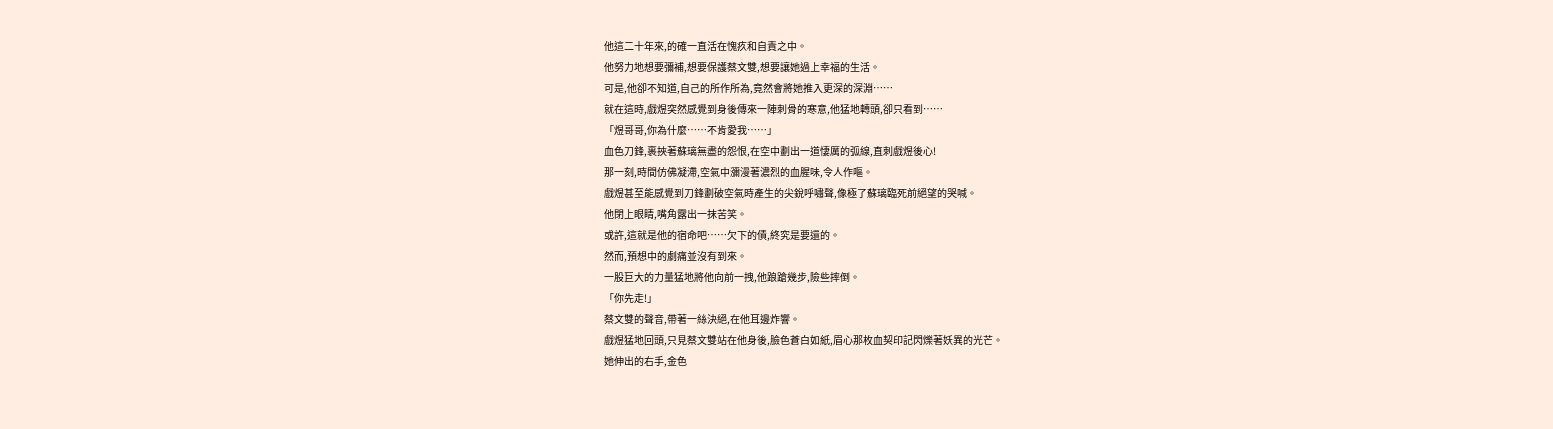他這二十年來,的確一直活在愧疚和自責之中。
他努力地想要彌補,想要保護蔡文雙,想要讓她過上幸福的生活。
可是,他卻不知道,自己的所作所為,竟然會將她推入更深的深淵……
就在這時,戲煜突然感覺到身後傳來一陣刺骨的寒意,他猛地轉頭,卻只看到……
「煜哥哥,你為什麼……不肯愛我……」
血色刀鋒,裹挾著蘇璃無盡的怨恨,在空中劃出一道悽厲的弧線,直刺戲煜後心!
那一刻,時間仿佛凝滯,空氣中瀰漫著濃烈的血腥味,令人作嘔。
戲煜甚至能感覺到刀鋒劃破空氣時產生的尖銳呼嘯聲,像極了蘇璃臨死前絕望的哭喊。
他閉上眼睛,嘴角露出一抹苦笑。
或許,這就是他的宿命吧……欠下的債,終究是要還的。
然而,預想中的劇痛並沒有到來。
一股巨大的力量猛地將他向前一拽,他踉蹌幾步,險些摔倒。
「你先走!」
蔡文雙的聲音,帶著一絲決絕,在他耳邊炸響。
戲煜猛地回頭,只見蔡文雙站在他身後,臉色蒼白如紙,眉心那枚血契印記閃爍著妖異的光芒。
她伸出的右手,金色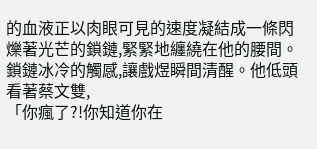的血液正以肉眼可見的速度凝結成一條閃爍著光芒的鎖鏈,緊緊地纏繞在他的腰間。
鎖鏈冰冷的觸感,讓戲煜瞬間清醒。他低頭看著蔡文雙,
「你瘋了?!你知道你在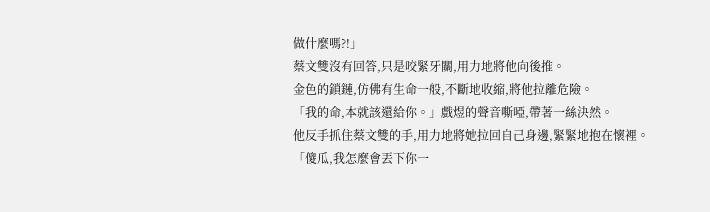做什麼嗎?!」
蔡文雙沒有回答,只是咬緊牙關,用力地將他向後推。
金色的鎖鏈,仿佛有生命一般,不斷地收縮,將他拉離危險。
「我的命,本就該還給你。」戲煜的聲音嘶啞,帶著一絲決然。
他反手抓住蔡文雙的手,用力地將她拉回自己身邊,緊緊地抱在懷裡。
「傻瓜,我怎麼會丟下你一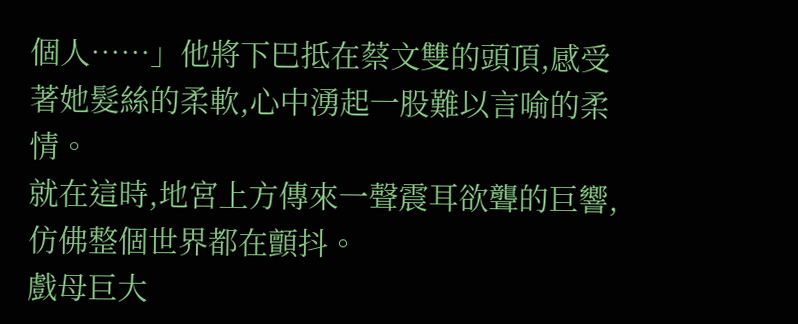個人……」他將下巴抵在蔡文雙的頭頂,感受著她髮絲的柔軟,心中湧起一股難以言喻的柔情。
就在這時,地宮上方傳來一聲震耳欲聾的巨響,仿佛整個世界都在顫抖。
戲母巨大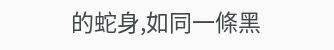的蛇身,如同一條黑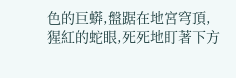色的巨蟒,盤踞在地宮穹頂,猩紅的蛇眼,死死地盯著下方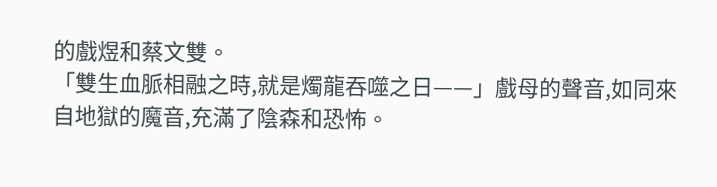的戲煜和蔡文雙。
「雙生血脈相融之時,就是燭龍吞噬之日——」戲母的聲音,如同來自地獄的魔音,充滿了陰森和恐怖。